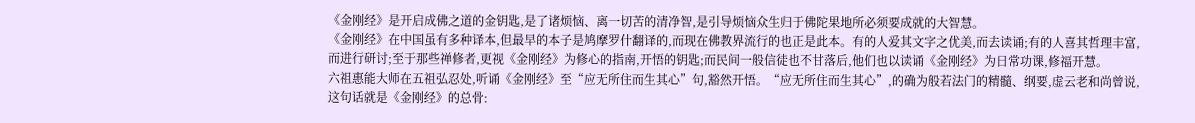《金刚经》是开启成佛之道的金钥匙,是了诸烦恼、离一切苦的清净智,是引导烦恼众生归于佛陀果地所必须要成就的大智慧。
《金刚经》在中国虽有多种译本,但最早的本子是鸠摩罗什翻译的,而现在佛教界流行的也正是此本。有的人爱其文字之优美,而去读诵;有的人喜其哲理丰富,而进行研讨;至于那些禅修者,更视《金刚经》为修心的指南,开悟的钥匙;而民间一般信徒也不甘落后,他们也以读诵《金刚经》为日常功课,修福开慧。
六祖惠能大师在五祖弘忍处,听诵《金刚经》至“应无所住而生其心”句,豁然开悟。“应无所住而生其心”,的确为般若法门的精髓、纲要,虚云老和尚曾说,这句话就是《金刚经》的总骨: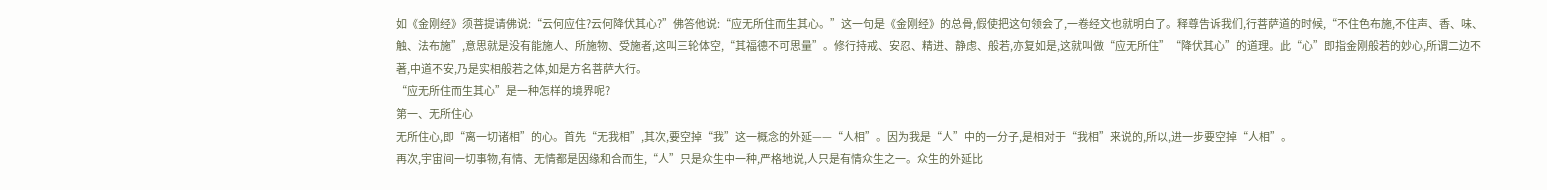如《金刚经》须菩提请佛说:“云何应住?云何降伏其心?”佛答他说:“应无所住而生其心。”这一句是《金刚经》的总骨,假使把这句领会了,一卷经文也就明白了。释尊告诉我们,行菩萨道的时候,“不住色布施,不住声、香、味、触、法布施”,意思就是没有能施人、所施物、受施者,这叫三轮体空,“其福德不可思量”。修行持戒、安忍、精进、静虑、般若,亦复如是,这就叫做“应无所住”“降伏其心”的道理。此“心”即指金刚般若的妙心,所谓二边不著,中道不安,乃是实相般若之体,如是方名菩萨大行。
“应无所住而生其心”是一种怎样的境界呢?
第一、无所住心
无所住心,即“离一切诸相”的心。首先“无我相”,其次,要空掉“我”这一概念的外延——“人相”。因为我是“人”中的一分子,是相对于“我相”来说的,所以,进一步要空掉“人相”。
再次,宇宙间一切事物,有情、无情都是因缘和合而生,“人”只是众生中一种,严格地说,人只是有情众生之一。众生的外延比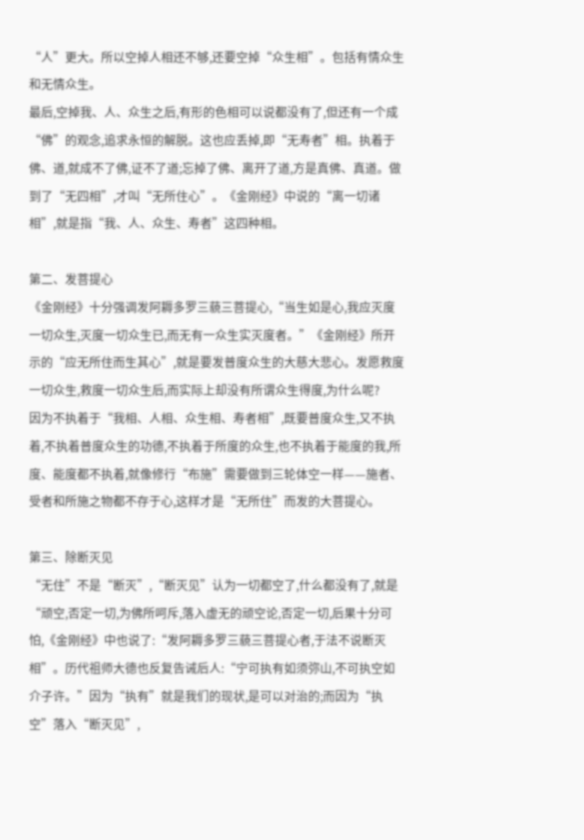“人”更大。所以空掉人相还不够,还要空掉“众生相”。包括有情众生和无情众生。
最后,空掉我、人、众生之后,有形的色相可以说都没有了,但还有一个成“佛”的观念,追求永恒的解脱。这也应丢掉,即“无寿者”相。执着于佛、道,就成不了佛,证不了道;忘掉了佛、离开了道,方是真佛、真道。做到了“无四相”,才叫“无所住心”。《金刚经》中说的“离一切诸相”,就是指“我、人、众生、寿者”这四种相。

第二、发菩提心
《金刚经》十分强调发阿耨多罗三藐三菩提心,“当生如是心,我应灭度一切众生,灭度一切众生已,而无有一众生实灭度者。”《金刚经》所开示的“应无所住而生其心”,就是要发普度众生的大慈大悲心。发愿救度一切众生,救度一切众生后,而实际上却没有所谓众生得度,为什么呢?
因为不执着于“我相、人相、众生相、寿者相”,既要普度众生,又不执着,不执着普度众生的功德,不执着于所度的众生,也不执着于能度的我,所度、能度都不执着,就像修行“布施”需要做到三轮体空一样——施者、受者和所施之物都不存于心,这样才是“无所住”而发的大菩提心。

第三、除断灭见
“无住”不是“断灭”,“断灭见”认为一切都空了,什么都没有了,就是“顽空,否定一切,为佛所呵斥,落入虚无的顽空论,否定一切,后果十分可怕,《金刚经》中也说了:“发阿耨多罗三藐三菩提心者,于法不说断灭相”。历代祖师大德也反复告诫后人:“宁可执有如须弥山,不可执空如介子许。”因为“执有”就是我们的现状,是可以对治的;而因为“执空”落入“断灭见”,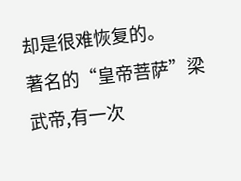却是很难恢复的。
著名的“皇帝菩萨”梁武帝,有一次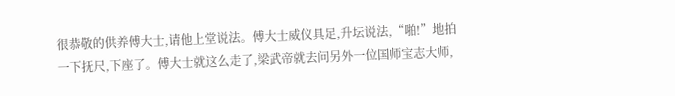很恭敬的供养傅大士,请他上堂说法。傅大士威仪具足,升坛说法,“啪!”地拍一下抚尺,下座了。傅大士就这么走了,梁武帝就去问另外一位国师宝志大师,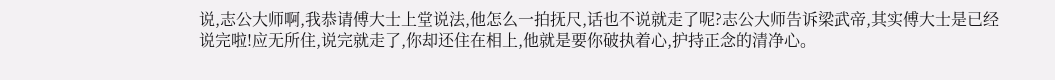说,志公大师啊,我恭请傅大士上堂说法,他怎么一拍抚尺,话也不说就走了呢?志公大师告诉梁武帝,其实傅大士是已经说完啦!应无所住,说完就走了,你却还住在相上,他就是要你破执着心,护持正念的清净心。